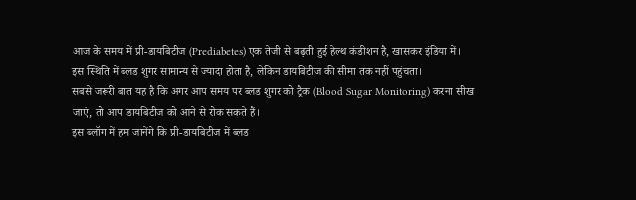आज के समय में प्री-डायबिटीज (Prediabetes) एक तेजी से बढ़ती हुई हेल्थ कंडीशन है, खासकर इंडिया में।
इस स्थिति में ब्लड शुगर सामान्य से ज्यादा होता है, लेकिन डायबिटीज की सीमा तक नहीं पहुंचता।
सबसे जरूरी बात यह है कि अगर आप समय पर ब्लड शुगर को ट्रैक (Blood Sugar Monitoring) करना सीख जाएं, तो आप डायबिटीज को आने से रोक सकते हैं।
इस ब्लॉग में हम जानेंगे कि प्री-डायबिटीज में ब्लड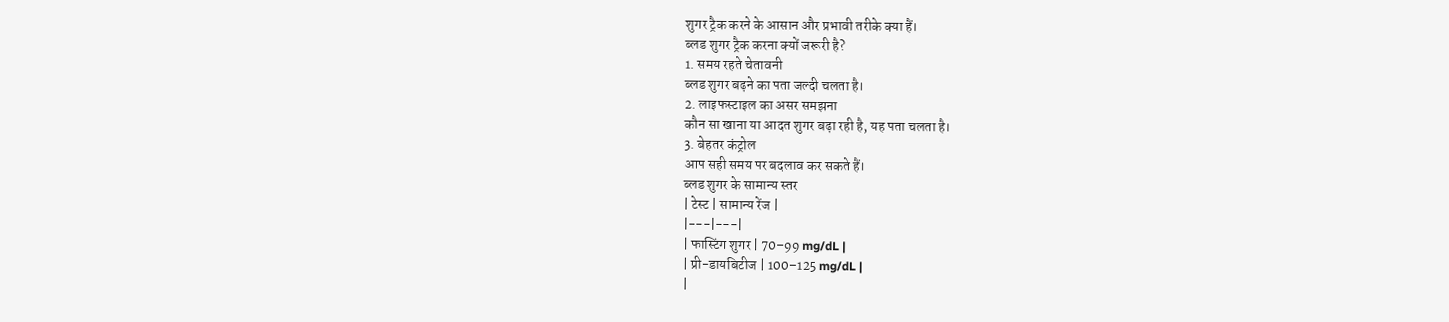शुगर ट्रैक करने के आसान और प्रभावी तरीके क्या हैं।
ब्लड शुगर ट्रैक करना क्यों जरूरी है?
1. समय रहते चेतावनी
ब्लड शुगर बढ़ने का पता जल्दी चलता है।
2. लाइफस्टाइल का असर समझना
कौन सा खाना या आदत शुगर बढ़ा रही है, यह पता चलता है।
3. बेहतर कंट्रोल
आप सही समय पर बदलाव कर सकते हैं।
ब्लड शुगर के सामान्य स्तर
| टेस्ट | सामान्य रेंज |
|---|---|
| फास्टिंग शुगर | 70–99 mg/dL |
| प्री-डायबिटीज | 100–125 mg/dL |
|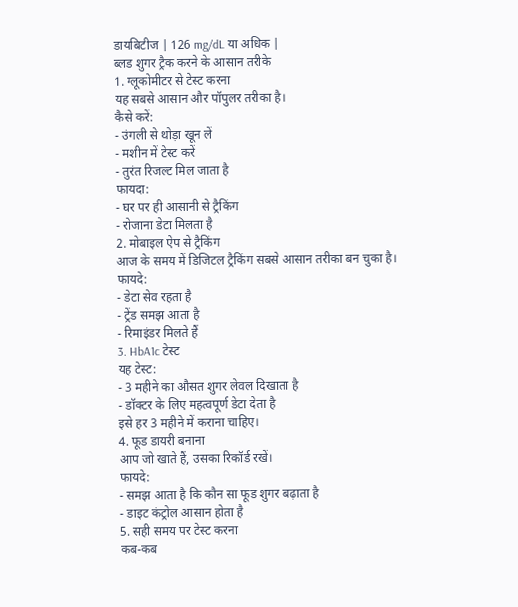डायबिटीज | 126 mg/dL या अधिक |
ब्लड शुगर ट्रैक करने के आसान तरीके
1. ग्लूकोमीटर से टेस्ट करना
यह सबसे आसान और पॉपुलर तरीका है।
कैसे करें:
- उंगली से थोड़ा खून लें
- मशीन में टेस्ट करें
- तुरंत रिजल्ट मिल जाता है
फायदा:
- घर पर ही आसानी से ट्रैकिंग
- रोजाना डेटा मिलता है
2. मोबाइल ऐप से ट्रैकिंग
आज के समय में डिजिटल ट्रैकिंग सबसे आसान तरीका बन चुका है।
फायदे:
- डेटा सेव रहता है
- ट्रेंड समझ आता है
- रिमाइंडर मिलते हैं
3. HbA1c टेस्ट
यह टेस्ट:
- 3 महीने का औसत शुगर लेवल दिखाता है
- डॉक्टर के लिए महत्वपूर्ण डेटा देता है
इसे हर 3 महीने में कराना चाहिए।
4. फूड डायरी बनाना
आप जो खाते हैं, उसका रिकॉर्ड रखें।
फायदे:
- समझ आता है कि कौन सा फूड शुगर बढ़ाता है
- डाइट कंट्रोल आसान होता है
5. सही समय पर टेस्ट करना
कब-कब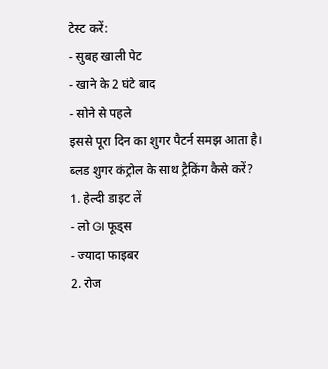टेस्ट करें:
- सुबह खाली पेट
- खाने के 2 घंटे बाद
- सोने से पहले
इससे पूरा दिन का शुगर पैटर्न समझ आता है।
ब्लड शुगर कंट्रोल के साथ ट्रैकिंग कैसे करें?
1. हेल्दी डाइट लें
- लो GI फूड्स
- ज्यादा फाइबर
2. रोज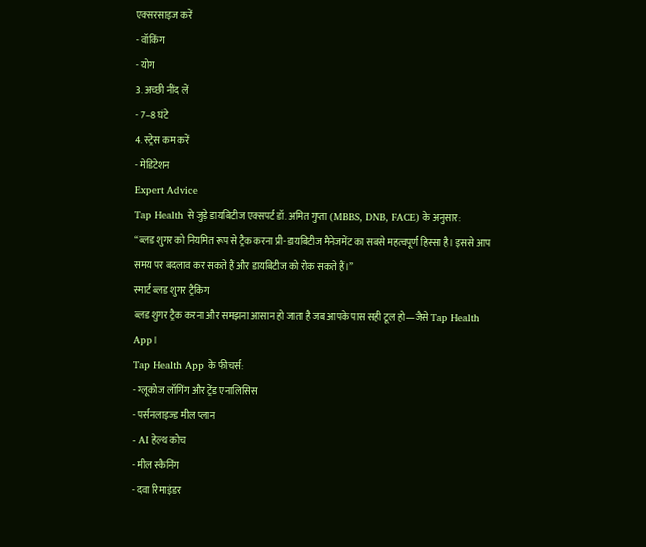एक्सरसाइज करें
- वॉकिंग
- योग
3. अच्छी नींद लें
- 7–8 घंटे
4. स्ट्रेस कम करें
- मेडिटेशन
Expert Advice
Tap Health से जुड़े डायबिटीज एक्सपर्ट डॉ. अमित गुप्ता (MBBS, DNB, FACE) के अनुसार:
“ब्लड शुगर को नियमित रूप से ट्रैक करना प्री-डायबिटीज मैनेजमेंट का सबसे महत्वपूर्ण हिस्सा है। इससे आप समय पर बदलाव कर सकते हैं और डायबिटीज को रोक सकते हैं।”
स्मार्ट ब्लड शुगर ट्रैकिंग
ब्लड शुगर ट्रैक करना और समझना आसान हो जाता है जब आपके पास सही टूल हो—जैसे Tap Health App।
Tap Health App के फीचर्स:
- ग्लूकोज लॉगिंग और ट्रेंड एनालिसिस
- पर्सनलाइज्ड मील प्लान
- AI हेल्थ कोच
- मील स्कैनिंग
- दवा रिमाइंडर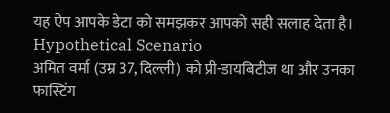यह ऐप आपके डेटा को समझकर आपको सही सलाह देता है।
Hypothetical Scenario
अमित वर्मा (उम्र 37, दिल्ली) को प्री-डायबिटीज था और उनका फास्टिंग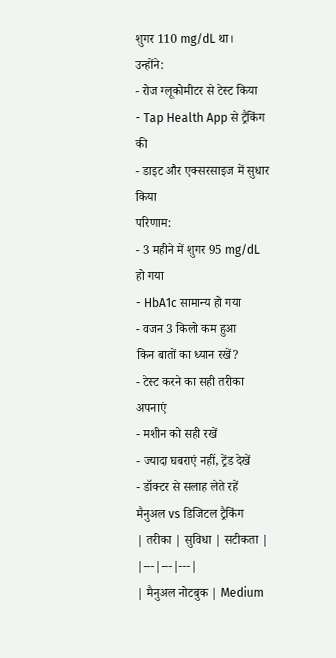शुगर 110 mg/dL था।
उन्होंने:
- रोज ग्लूकोमीटर से टेस्ट किया
- Tap Health App से ट्रैकिंग की
- डाइट और एक्सरसाइज में सुधार किया
परिणाम:
- 3 महीने में शुगर 95 mg/dL हो गया
- HbA1c सामान्य हो गया
- वजन 3 किलो कम हुआ
किन बातों का ध्यान रखें?
- टेस्ट करने का सही तरीका अपनाएं
- मशीन को सही रखें
- ज्यादा घबराएं नहीं, ट्रेंड देखें
- डॉक्टर से सलाह लेते रहें
मैनुअल vs डिजिटल ट्रैकिंग
| तरीका | सुविधा | सटीकता |
|---|---|---|
| मैनुअल नोटबुक | Medium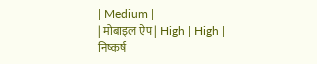| Medium |
| मोबाइल ऐप | High | High |
निष्कर्ष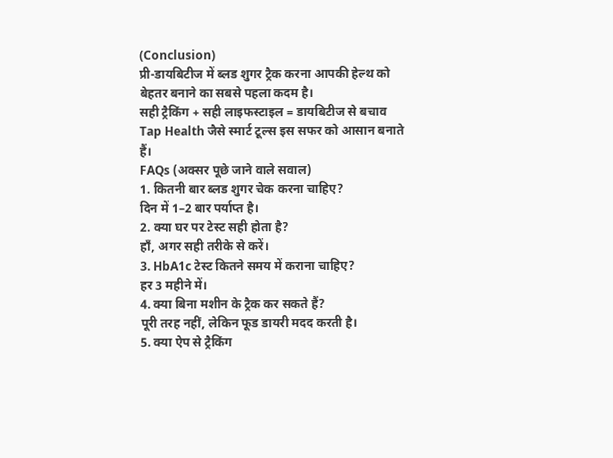(Conclusion)
प्री-डायबिटीज में ब्लड शुगर ट्रैक करना आपकी हेल्थ को बेहतर बनाने का सबसे पहला कदम है।
सही ट्रैकिंग + सही लाइफस्टाइल = डायबिटीज से बचाव
Tap Health जैसे स्मार्ट टूल्स इस सफर को आसान बनाते हैं।
FAQs (अक्सर पूछे जाने वाले सवाल)
1. कितनी बार ब्लड शुगर चेक करना चाहिए?
दिन में 1–2 बार पर्याप्त है।
2. क्या घर पर टेस्ट सही होता है?
हाँ, अगर सही तरीके से करें।
3. HbA1c टेस्ट कितने समय में कराना चाहिए?
हर 3 महीने में।
4. क्या बिना मशीन के ट्रैक कर सकते हैं?
पूरी तरह नहीं, लेकिन फूड डायरी मदद करती है।
5. क्या ऐप से ट्रैकिंग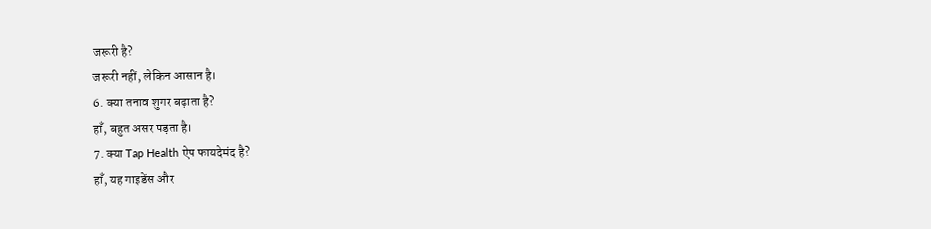जरूरी है?
जरूरी नहीं, लेकिन आसान है।
6. क्या तनाव शुगर बढ़ाता है?
हाँ, बहुत असर पड़ता है।
7. क्या Tap Health ऐप फायदेमंद है?
हाँ, यह गाइडेंस और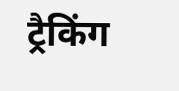ट्रैकिंग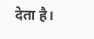देता है।